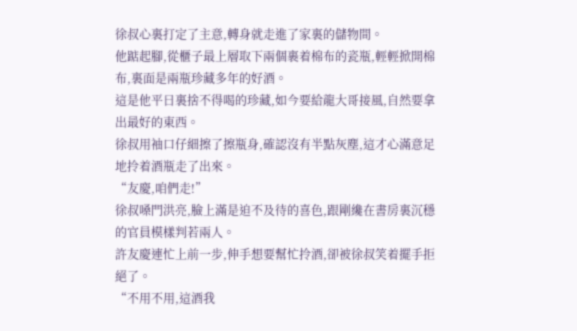徐叔心裏打定了主意,轉身就走進了家裏的儲物間。
他踮起腳,從櫃子最上層取下兩個裹着棉布的瓷瓶,輕輕掀開棉布,裏面是兩瓶珍藏多年的好酒。
這是他平日裏捨不得喝的珍藏,如今要給龍大哥接風,自然要拿出最好的東西。
徐叔用袖口仔細擦了擦瓶身,確認沒有半點灰塵,這才心滿意足地拎着酒瓶走了出來。
“友慶,咱們走!”
徐叔嗓門洪亮,臉上滿是迫不及待的喜色,跟剛纔在書房裏沉穩的官員模樣判若兩人。
許友慶連忙上前一步,伸手想要幫忙拎酒,卻被徐叔笑着擺手拒絕了。
“不用不用,這酒我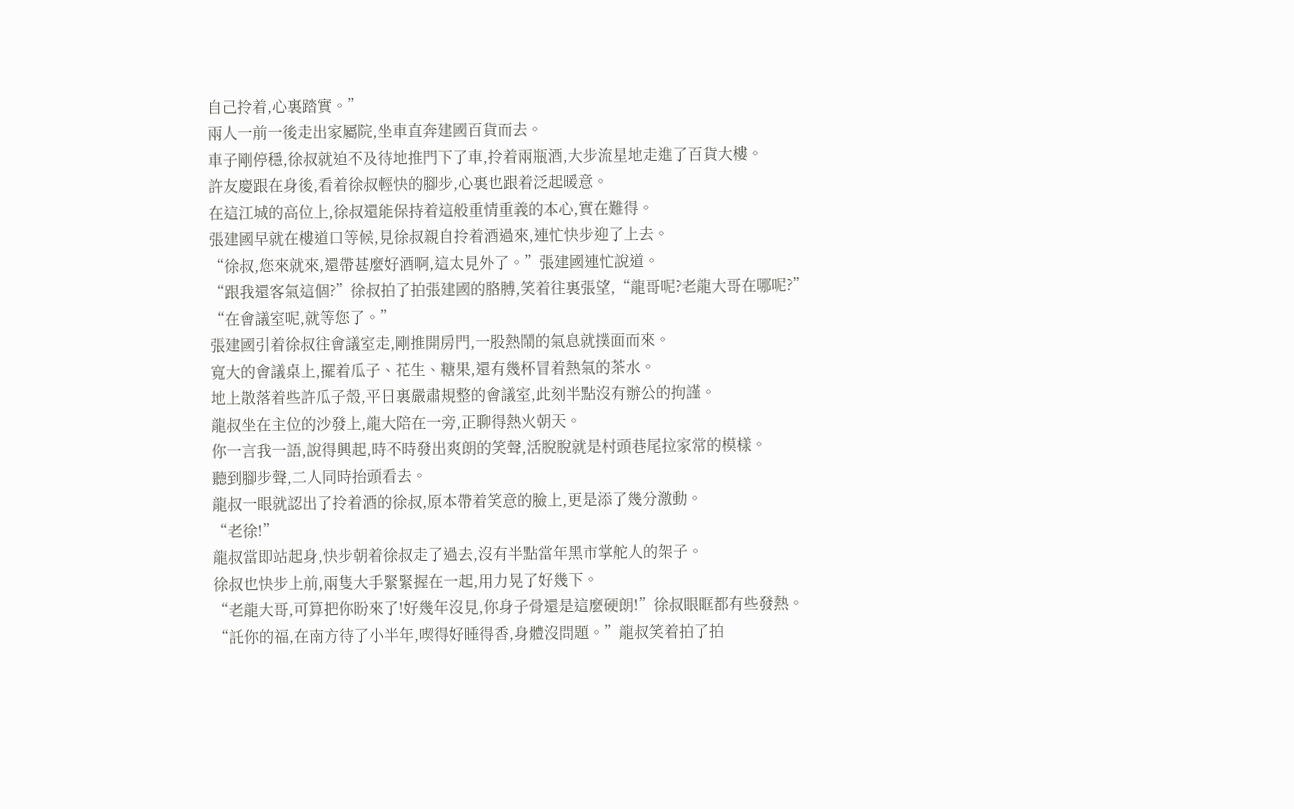自己拎着,心裏踏實。”
兩人一前一後走出家屬院,坐車直奔建國百貨而去。
車子剛停穩,徐叔就迫不及待地推門下了車,拎着兩瓶酒,大步流星地走進了百貨大樓。
許友慶跟在身後,看着徐叔輕快的腳步,心裏也跟着泛起暖意。
在這江城的高位上,徐叔還能保持着這般重情重義的本心,實在難得。
張建國早就在樓道口等候,見徐叔親自拎着酒過來,連忙快步迎了上去。
“徐叔,您來就來,還帶甚麼好酒啊,這太見外了。”張建國連忙說道。
“跟我還客氣這個?”徐叔拍了拍張建國的胳膊,笑着往裏張望,“龍哥呢?老龍大哥在哪呢?”
“在會議室呢,就等您了。”
張建國引着徐叔往會議室走,剛推開房門,一股熱鬧的氣息就撲面而來。
寬大的會議桌上,擺着瓜子、花生、糖果,還有幾杯冒着熱氣的茶水。
地上散落着些許瓜子殼,平日裏嚴肅規整的會議室,此刻半點沒有辦公的拘謹。
龍叔坐在主位的沙發上,龍大陪在一旁,正聊得熱火朝天。
你一言我一語,說得興起,時不時發出爽朗的笑聲,活脫脫就是村頭巷尾拉家常的模樣。
聽到腳步聲,二人同時抬頭看去。
龍叔一眼就認出了拎着酒的徐叔,原本帶着笑意的臉上,更是添了幾分激動。
“老徐!”
龍叔當即站起身,快步朝着徐叔走了過去,沒有半點當年黑市掌舵人的架子。
徐叔也快步上前,兩隻大手緊緊握在一起,用力晃了好幾下。
“老龍大哥,可算把你盼來了!好幾年沒見,你身子骨還是這麼硬朗!”徐叔眼眶都有些發熱。
“託你的福,在南方待了小半年,喫得好睡得香,身體沒問題。”龍叔笑着拍了拍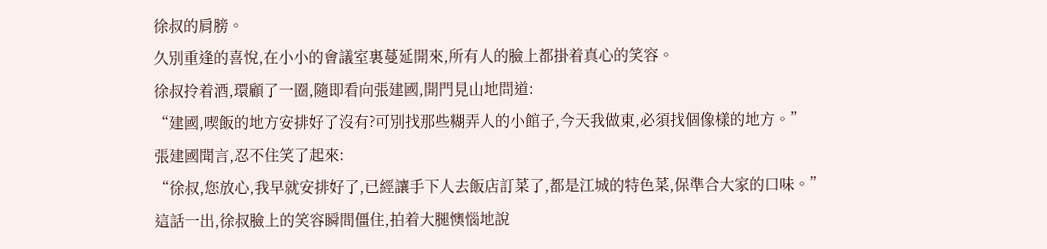徐叔的肩膀。
久別重逢的喜悅,在小小的會議室裏蔓延開來,所有人的臉上都掛着真心的笑容。
徐叔拎着酒,環顧了一圈,隨即看向張建國,開門見山地問道:
“建國,喫飯的地方安排好了沒有?可別找那些糊弄人的小館子,今天我做東,必須找個像樣的地方。”
張建國聞言,忍不住笑了起來:
“徐叔,您放心,我早就安排好了,已經讓手下人去飯店訂菜了,都是江城的特色菜,保準合大家的口味。”
這話一出,徐叔臉上的笑容瞬間僵住,拍着大腿懊惱地說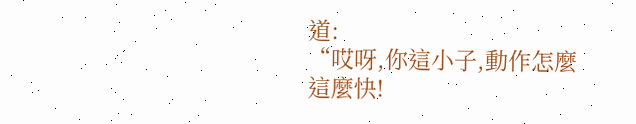道:
“哎呀,你這小子,動作怎麼這麼快!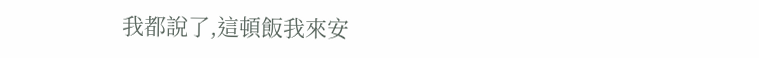我都說了,這頓飯我來安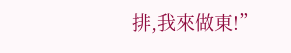排,我來做東!”